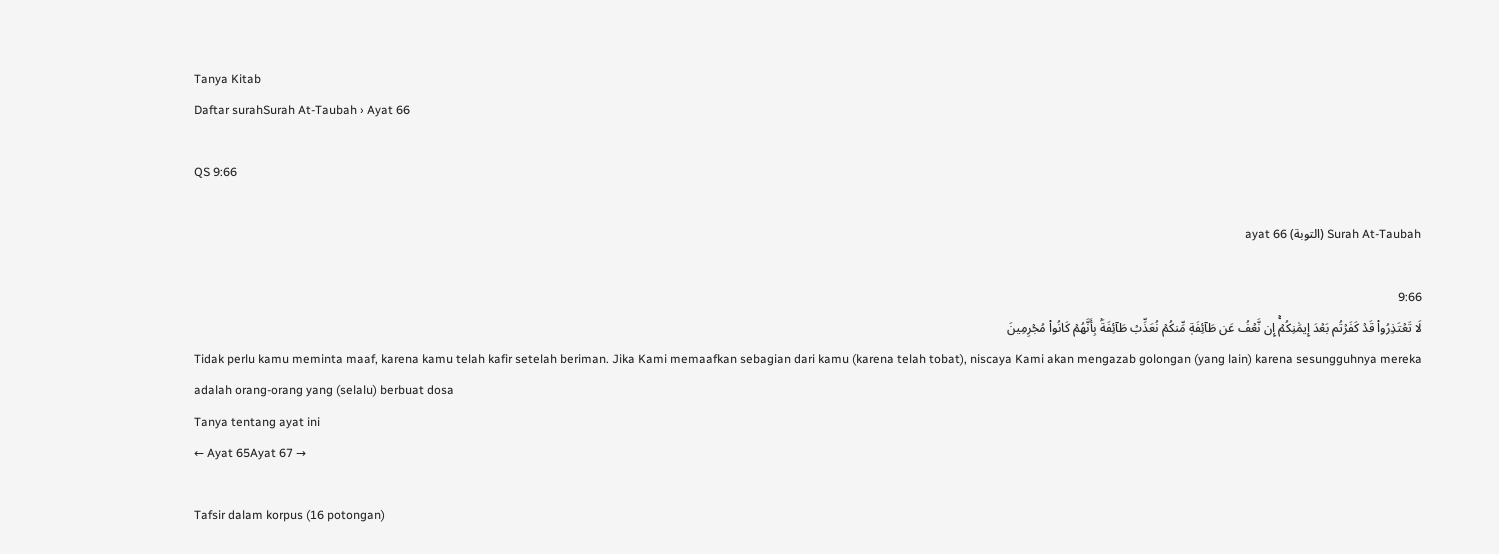Tanya Kitab
Daftar surahSurah At-Taubah › Ayat 66

QS 9:66

Surah At-Taubah (التوبة) ayat 66

9:66
لَا تَعۡتَذِرُواْ قَدۡ كَفَرۡتُم بَعۡدَ إِيمَٰنِكُمۡۚ إِن نَّعۡفُ عَن طَآئِفَةٖ مِّنكُمۡ نُعَذِّبۡ طَآئِفَةَۢ بِأَنَّهُمۡ كَانُواْ مُجۡرِمِينَ
Tidak perlu kamu meminta maaf, karena kamu telah kafir setelah beriman. Jika Kami memaafkan sebagian dari kamu (karena telah tobat), niscaya Kami akan mengazab golongan (yang lain) karena sesungguhnya mereka adalah orang-orang yang (selalu) berbuat dosa
Tanya tentang ayat ini
← Ayat 65Ayat 67 →

Tafsir dalam korpus (16 potongan)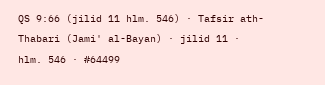QS 9:66 (jilid 11 hlm. 546) · Tafsir ath-Thabari (Jami' al-Bayan) · jilid 11 · hlm. 546 · #64499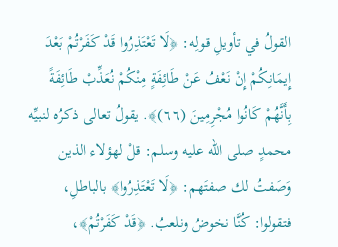القولُ في تأويلِ قولِه: ﴿لَا تَعْتَذِرُوا قَدْ كَفَرْتُمْ بَعْدَ إِيمَانِكُمْ إِنْ نَعْفُ عَنْ طَائِفَةٍ مِنْكُمْ نُعَذِّبْ طَائِفَةً بِأَنَّهُمْ كَانُوا مُجْرِمِينَ (٦٦)﴾. يقولُ تعالى ذكرُه لنبيِّه محمدٍ صلى الله عليه وسلم: قلْ لهؤلاء الذين وَصَفتُ لك صفتَهم: ﴿لَا تَعْتَذِرُوا﴾ بالباطلِ، فتقولوا: كُنَّا نخوضُ ونلعبُ. ﴿قَدْ كَفَرْتُمْ﴾،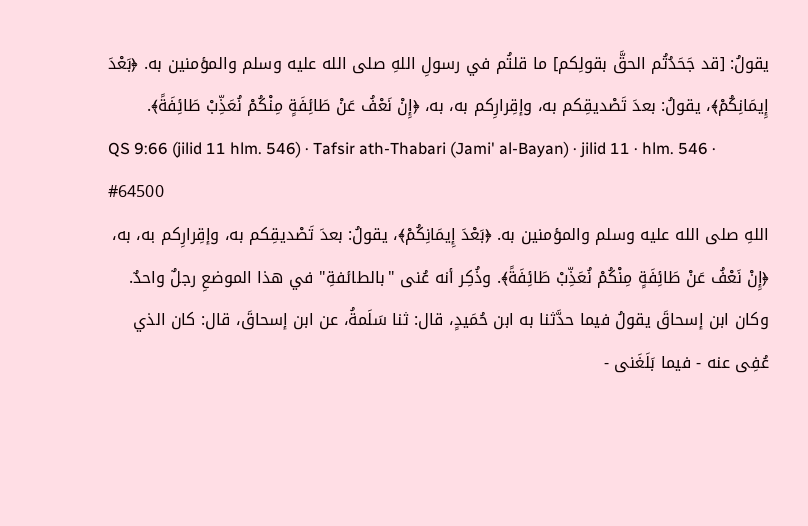يقولُ: [قد جَحَدُتُم الحقَّ بقولِكم] ما قلتُم في رسولِ اللهِ صلى الله عليه وسلم والمؤمنين به. ﴿بَعْدَ إِيمَانِكُمْ﴾، يقولُ: بعدَ تَصْديقِكم به، وإقِرارِكم به، به، ﴿إِنْ نَعْفُ عَنْ طَائِفَةٍ مِنْكُمْ نُعَذِّبْ طَائِفَةً﴾.
QS 9:66 (jilid 11 hlm. 546) · Tafsir ath-Thabari (Jami' al-Bayan) · jilid 11 · hlm. 546 · #64500
اللهِ صلى الله عليه وسلم والمؤمنين به. ﴿بَعْدَ إِيمَانِكُمْ﴾، يقولُ: بعدَ تَصْديقِكم به، وإقِرارِكم به، به، ﴿إِنْ نَعْفُ عَنْ طَائِفَةٍ مِنْكُمْ نُعَذِّبْ طَائِفَةً﴾. وذُكِر أنه عُنى "بالطائفةِ" في هذا الموضعِ رجلٌ واحدٌ. وكان ابن إسحاقَ يقولُ فيما حدَّثنا به ابن حُمَيدٍ، قال: ثنا سَلَمةُ، عن ابن إسحاقَ، قال: كان الذي عُفِى عنه - فيما بَلَغَنى -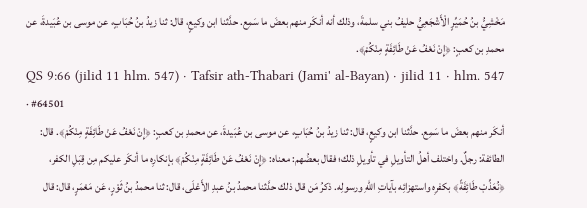مَخْشِيُّ بنُ حُمَيِّرٍ الْأَشْجَعِيُّ حليفُ بني سلمةَ، وذلك أنه أنكَر منهم بعضَ ما سَمِع. حدَّثنا ابن وكيعٍ، قال: ثنا زيدُ بنُ حُبَابٍ، عن موسى بن عُبَيدةَ، عن محمدِ بن كعبٍ: ﴿إِنْ نَعْفُ عَنْ طَائِفَةٍ مِنْكُمْ﴾.
QS 9:66 (jilid 11 hlm. 547) · Tafsir ath-Thabari (Jami' al-Bayan) · jilid 11 · hlm. 547 · #64501
أنكَر منهم بعضَ ما سَمِع. حدَّثنا ابن وكيعٍ، قال: ثنا زيدُ بنُ حُبَابٍ، عن موسى بن عُبَيدةَ، عن محمدِ بن كعبٍ: ﴿إِنْ نَعْفُ عَنْ طَائِفَةٍ مِنْكُمْ﴾. قال: الطائفة: رجلٌ. واختلف أهلُ التأويلِ في تأويلِ ذلك؛ فقال بعضُهم: معناه: ﴿إِنْ نَعْفُ عَنْ طَائِفَةٍ مِنْكُمْ﴾ بإنكارِه ما أنكَر عليكم مِن قِبَلِ الكفر، ﴿نُعَذِّبْ طَائِفَةً﴾ بكفرِه واستهزائِه بآياتِ اللهِ ورسولِه. ذكرُ مَن قال ذلك حدَّثنا محمدُ بنُ عبدِ الأَعْلَى، قال: ثنا محمدُ بنُ ثَوْرٍ، عَن مَعْمَرٍ، قال: قال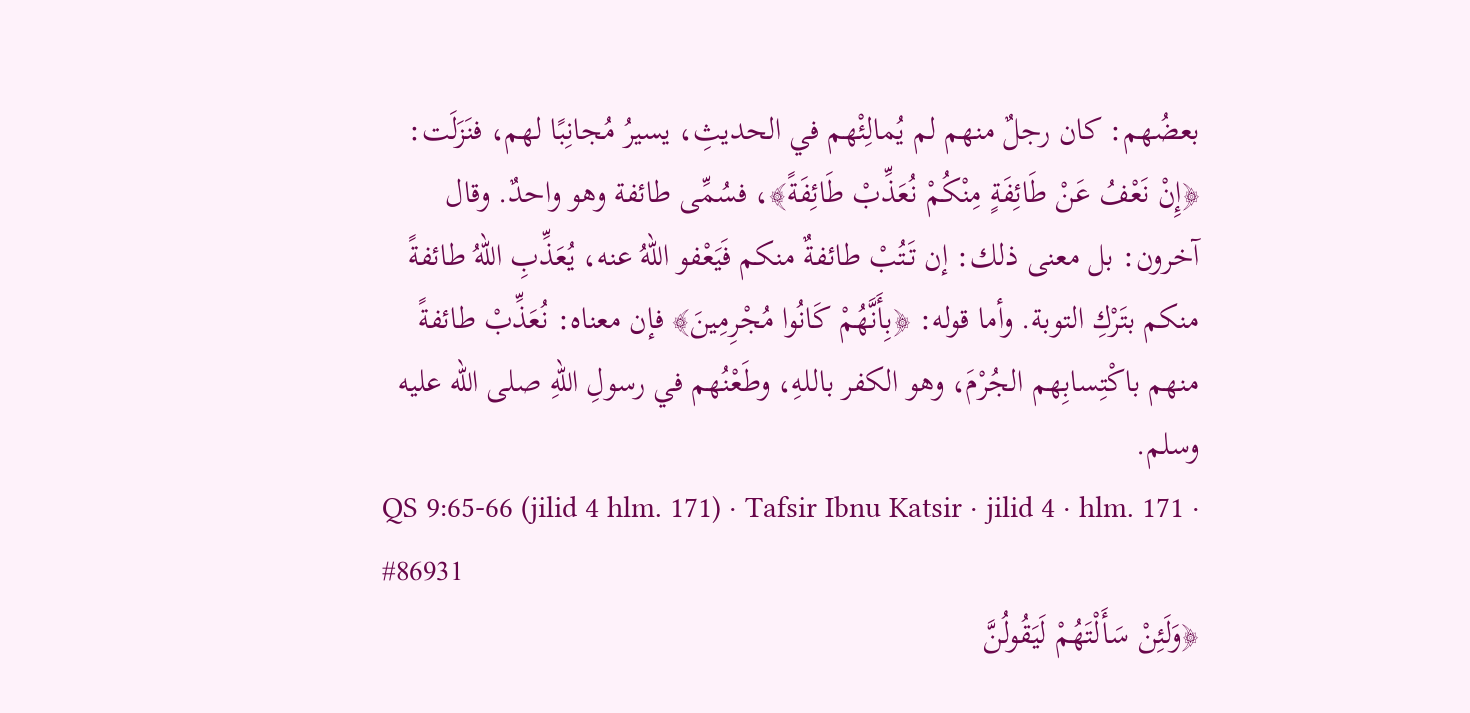بعضُهم: كان رجلٌ منهم لم يُمالِئْهم في الحديثِ، يسيرُ مُجانِبًا لهم، فنَزَلَت: ﴿إِنْ نَعْفُ عَنْ طَائِفَةٍ مِنْكُمْ نُعَذِّبْ طَائِفَةً﴾، فسُمِّى طائفة وهو واحدٌ. وقال آخرون: بل معنى ذلك: إن تَتُبْ طائفةٌ منكم فَيَعْفو اللهُ عنه، يُعَذِّبِ اللهُ طائفةً منكم بتَرْكِ التوبة. وأما قوله: ﴿بِأَنَّهُمْ كَانُوا مُجْرِمِينَ﴾ فإن معناه: نُعَذِّبْ طائفةً منهم باكْتِسابِهم الجُرْمَ، وهو الكفر باللهِ، وطَعْنُهم في رسولِ اللهِ صلى الله عليه وسلم.
QS 9:65-66 (jilid 4 hlm. 171) · Tafsir Ibnu Katsir · jilid 4 · hlm. 171 · #86931
﴿وَلَئِنْ سَأَلْتَهُمْ لَيَقُولُنَّ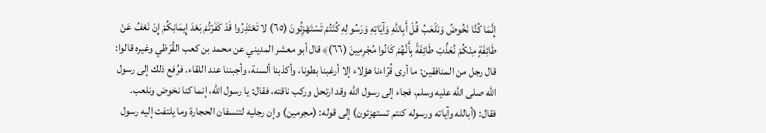إِنَّمَا كُنَّا نَخُوضُ وَنَلْعَبُ قُلْ أَبِاللَّهِ وَآيَاتِهِ وَرَسُولِهِ كُنْتُمْ تَسْتَهْزِئُونَ (٦٥) لا تَعْتَذِرُوا قَدْ كَفَرْتُمْ بَعْدَ إِيمَانِكُمْ إِنْ نَعْفُ عَنْ طَائِفَةٍ مِنْكُمْ نُعَذِّبْ طَائِفَةً بِأَنَّهُمْ كَانُوا مُجْرِمِينَ (٦٦)﴾ قال أبو معشر المديني عن محمد بن كعب القُرَظي وغيره قالوا: قال رجل من المنافقين: ما أرى قُرّاءنا هؤلاء إلا أرغبنا بطونا، وأكذبنا ألسنة، وأجبننا عند اللقاء. فرُفع ذلك إلى رسول الله صلى الله عليه وسلم، فجاء إلى رسول الله وقد ارتحل وركب ناقته، فقال: يا رسول الله، إنما كنا نخوض ونلعب. فقال: (أبالله وآياته ورسوله كنتم تستهزئون) إلى قوله: (مجرمين) وإن رجليه لتنسفان الحجارة وما يلتفت إليه رسول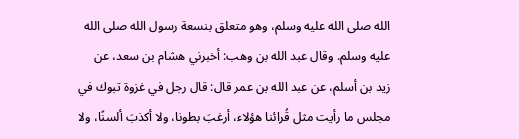الله صلى الله عليه وسلم، وهو متعلق بنسعة رسول الله صلى الله عليه وسلم. وقال عبد الله بن وهب: أخبرني هشام بن سعد، عن زيد بن أسلم، عن عبد الله بن عمر قال: قال رجل في غزوة تبوك في مجلس ما رأيت مثل قُرائنا هؤلاء، أرغبَ بطونا، ولا أكذبَ ألسنًا، ولا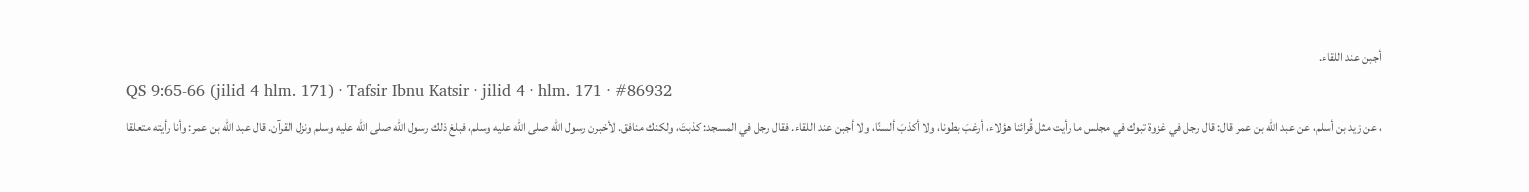أجبن عند اللقاء.
QS 9:65-66 (jilid 4 hlm. 171) · Tafsir Ibnu Katsir · jilid 4 · hlm. 171 · #86932
، عن زيد بن أسلم، عن عبد الله بن عمر قال: قال رجل في غزوة تبوك في مجلس ما رأيت مثل قُرائنا هؤلاء، أرغبَ بطونا، ولا أكذبَ ألسنًا، ولا أجبن عند اللقاء. فقال رجل في المسجد: كذبتَ، ولكنك منافق. لأخبرن رسول الله صلى الله عليه وسلم، فبلغ ذلك رسول الله صلى الله عليه وسلم ونزل القرآن. قال عبد الله بن عمر: وأنا رأيته متعلقا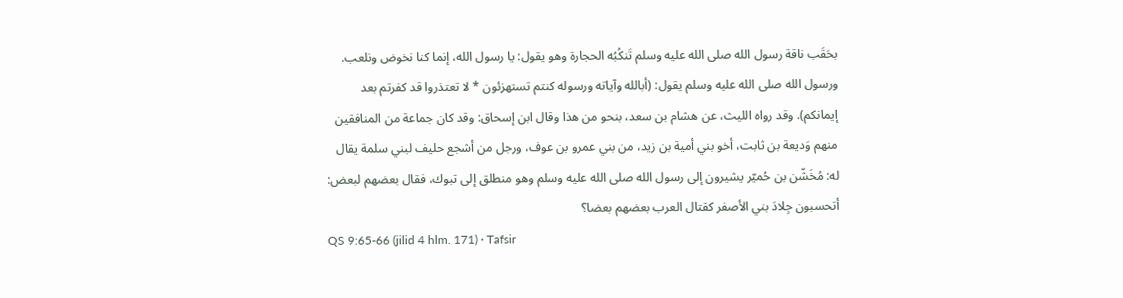بحَقَب ناقة رسول الله صلى الله عليه وسلم تَنكُبُه الحجارة وهو يقول: يا رسول الله، إنما كنا نخوض ونلعب. ورسول الله صلى الله عليه وسلم يقول: (أبالله وآياته ورسوله كنتم تستهزئون * لا تعتذروا قد كفرتم بعد إيمانكم). وقد رواه الليث، عن هشام بن سعد، بنحو من هذا وقال ابن إسحاق: وقد كان جماعة من المنافقين منهم وَديعة بن ثابت، أخو بني أمية بن زيد، من بني عمرو بن عوف، ورجل من أشجع حليف لبني سلمة يقال له: مُخَشّن بن حُميّر يشيرون إلى رسول الله صلى الله عليه وسلم وهو منطلق إلى تبوك، فقال بعضهم لبعض: أتحسبون جِلادَ بني الأصفر كقتال العرب بعضهم بعضا؟
QS 9:65-66 (jilid 4 hlm. 171) · Tafsir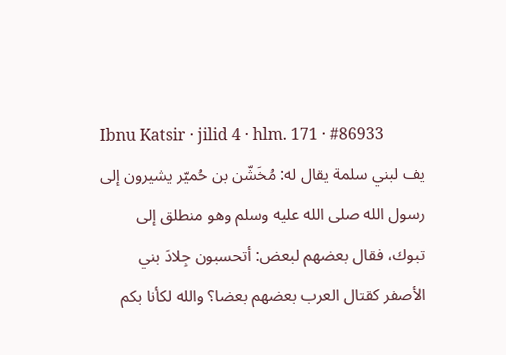Ibnu Katsir · jilid 4 · hlm. 171 · #86933
يف لبني سلمة يقال له: مُخَشّن بن حُميّر يشيرون إلى رسول الله صلى الله عليه وسلم وهو منطلق إلى تبوك، فقال بعضهم لبعض: أتحسبون جِلادَ بني الأصفر كقتال العرب بعضهم بعضا؟ والله لكأنا بكم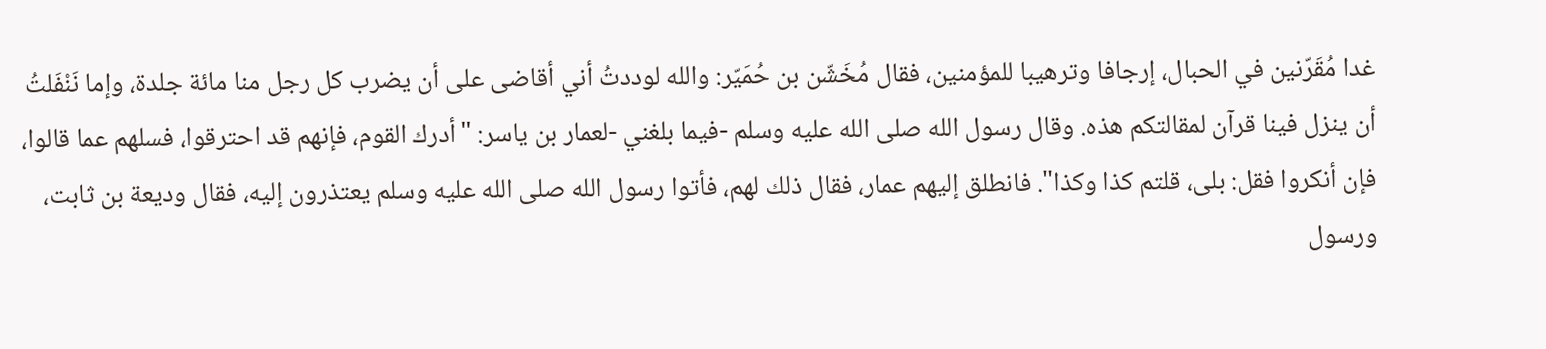غدا مُقَرّنين في الحبال، إرجافا وترهيبا للمؤمنين، فقال مُخَشّن بن حُمَيّر: والله لوددتُ أني أقاضى على أن يضرب كل رجل منا مائة جلدة، وإما نَنْفَلتُ أن ينزل فينا قرآن لمقالتكم هذه. وقال رسول الله صلى الله عليه وسلم -فيما بلغني -لعمار بن ياسر: "أدرك القوم، فإنهم قد احترقوا، فسلهم عما قالوا، فإن أنكروا فقل: بلى، قلتم كذا وكذا". فانطلق إليهم عمار، فقال ذلك لهم، فأتوا رسول الله صلى الله عليه وسلم يعتذرون إليه، فقال وديعة بن ثابت، ورسول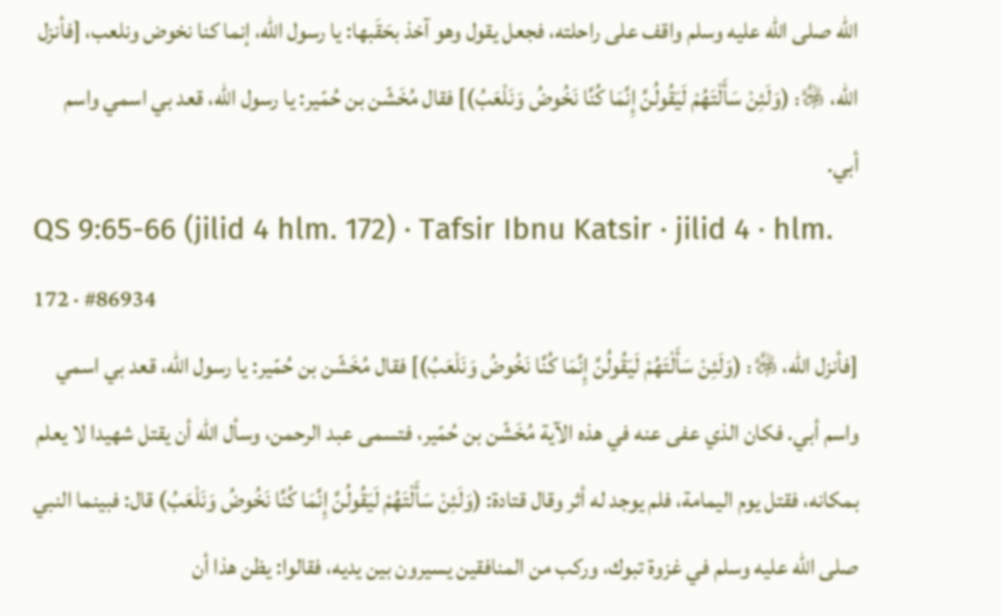الله صلى الله عليه وسلم واقف على راحلته، فجعل يقول وهو آخذ بحَقَبها: يا رسول الله، إنما كنا نخوض ونلعب، [فأنزل الله، ﷿: (وَلَئِنْ سَأَلْتَهُمْ لَيَقُولُنَّ إِنَّمَا كُنَّا نَخُوضُ وَنَلْعَبُ)] فقال مُخَشّن بن حُمّير: يا رسول الله، قعد بي اسمي واسم أبي.
QS 9:65-66 (jilid 4 hlm. 172) · Tafsir Ibnu Katsir · jilid 4 · hlm. 172 · #86934
[فأنزل الله، ﷿: (وَلَئِنْ سَأَلْتَهُمْ لَيَقُولُنَّ إِنَّمَا كُنَّا نَخُوضُ وَنَلْعَبُ)] فقال مُخَشّن بن حُمّير: يا رسول الله، قعد بي اسمي واسم أبي. فكان الذي عفى عنه في هذه الآية مُخَشّن بن حُمّير، فتسمى عبد الرحمن، وسأل الله أن يقتل شهيدا لا يعلم بمكانه، فقتل يوم اليمامة، فلم يوجد له أثر وقال قتادة: (وَلَئِنْ سَأَلْتَهُمْ لَيَقُولُنَّ إِنَّمَا كُنَّا نَخُوضُ وَنَلْعَبُ) قال: فبينما النبي صلى الله عليه وسلم في غزوة تبوك، وركب من المنافقين يسيرون بين يديه، فقالوا: يظن هذا أن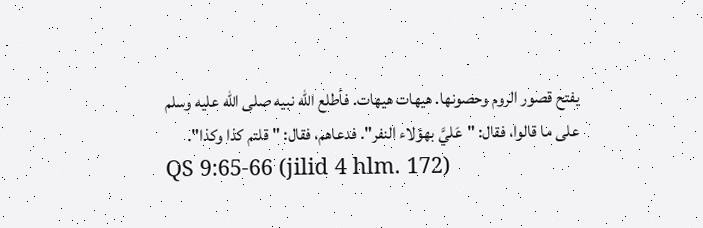يفتح قصور الروم وحصونها. هيهات هيهات. فأطلع الله نبيه صلى الله عليه وسلم على ما قالوا، فقال: "عَليَّ بهؤلاء النفر". فدعاهم، فقال: "قلتم كذا وكذا".
QS 9:65-66 (jilid 4 hlm. 172)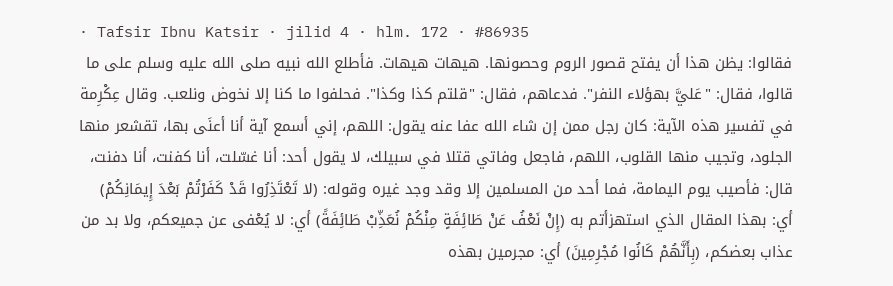· Tafsir Ibnu Katsir · jilid 4 · hlm. 172 · #86935
فقالوا: يظن هذا أن يفتح قصور الروم وحصونها. هيهات هيهات. فأطلع الله نبيه صلى الله عليه وسلم على ما قالوا، فقال: "عَليَّ بهؤلاء النفر". فدعاهم، فقال: "قلتم كذا وكذا". فحلفوا ما كنا إلا نخوض ونلعب. وقال عِكْرِمة في تفسير هذه الآية: كان رجل ممن إن شاء الله عفا عنه يقول: اللهم، إني أسمع آية أنا أعنَى بها، تقشعر منها الجلود، وتجيب منها القلوب، اللهم، فاجعل وفاتي قتلا في سبيلك، لا يقول أحد: أنا غسّلت، أنا كفنت، أنا دفنت، قال: فأصيب يوم اليمامة، فما أحد من المسلمين إلا وقد وجد غيره وقوله: (لا تَعْتَذِرُوا قَدْ كَفَرْتُمْ بَعْدَ إِيمَانِكُمْ) أي: بهذا المقال الذي استهزأتم به (إِنْ نَعْفُ عَنْ طَائِفَةٍ مِنْكُمْ نُعَذِّبْ طَائِفَةً) أي: لا يُعْفى عن جميعكم، ولا بد من عذاب بعضكم، (بِأَنَّهُمْ كَانُوا مُجْرِمِينَ) أي: مجرمين بهذه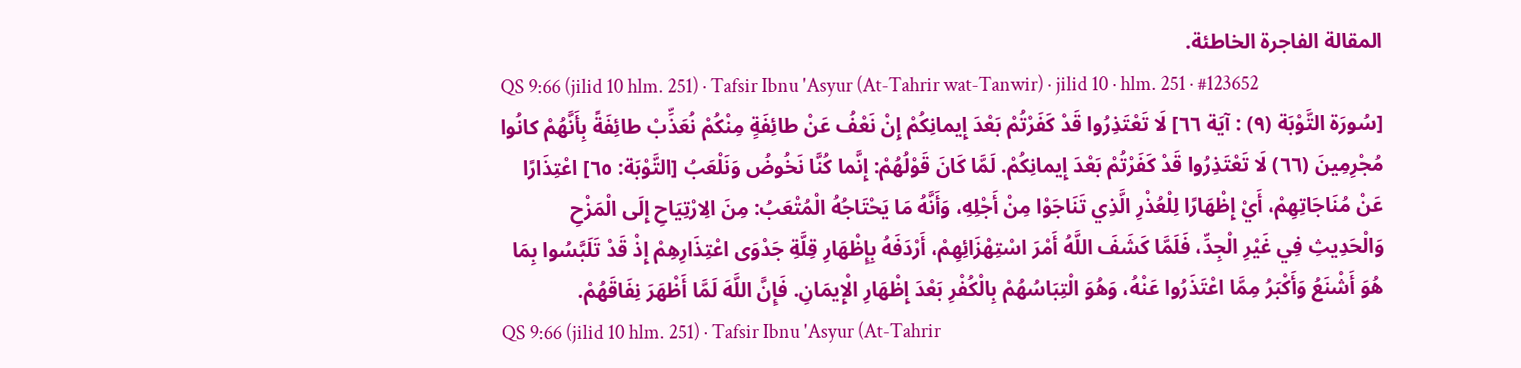المقالة الفاجرة الخاطئة.
QS 9:66 (jilid 10 hlm. 251) · Tafsir Ibnu 'Asyur (At-Tahrir wat-Tanwir) · jilid 10 · hlm. 251 · #123652
[سُورَة التَّوْبَة (٩) : آيَة ٦٦] لَا تَعْتَذِرُوا قَدْ كَفَرْتُمْ بَعْدَ إِيمانِكُمْ إِنْ نَعْفُ عَنْ طائِفَةٍ مِنْكُمْ نُعَذِّبْ طائِفَةً بِأَنَّهُمْ كانُوا مُجْرِمِينَ (٦٦) لَا تَعْتَذِرُوا قَدْ كَفَرْتُمْ بَعْدَ إِيمانِكُمْ. لَمَّا كَانَ قَوْلُهُمْ: إِنَّما كُنَّا نَخُوضُ وَنَلْعَبُ [التَّوْبَة: ٦٥] اعْتِذَارًا عَنْ مُنَاجَاتِهِمْ، أَيْ إِظْهَارًا لِلْعُذْرِ الَّذِي تَنَاجَوْا مِنْ أَجْلِهِ، وَأَنَّهُ مَا يَحْتَاجُهُ الْمُتْعَبُ: مِنَ الِارْتِيَاحِ إِلَى الْمَزْحِ وَالْحَدِيثِ فِي غَيْرِ الْجِدِّ، فَلَمَّا كَشَفَ اللَّهُ أَمْرَ اسْتِهْزَائِهِمْ، أَرْدَفَهُ بِإِظْهَارِ قِلَّةِ جَدْوَى اعْتِذَارِهِمْ إِذْ قَدْ تَلَبَّسُوا بِمَا هُوَ أَشْنَعُ وَأَكْبَرُ مِمَّا اعْتَذَرُوا عَنْهُ، وَهُوَ الْتِبَاسُهُمْ بِالْكُفْرِ بَعْدَ إِظْهَارِ الْإِيمَانِ. فَإِنَّ اللَّهَ لَمَّا أَظْهَرَ نِفَاقَهُمْ.
QS 9:66 (jilid 10 hlm. 251) · Tafsir Ibnu 'Asyur (At-Tahrir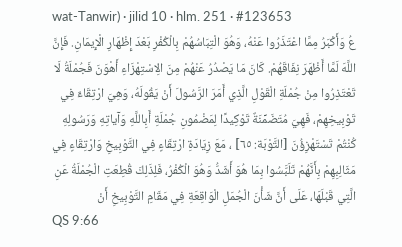wat-Tanwir) · jilid 10 · hlm. 251 · #123653
عُ وَأَكْبَرُ مِمَّا اعْتَذَرُوا عَنْهُ، وَهُوَ الْتِبَاسُهُمْ بِالْكُفْرِ بَعْدَ إِظْهَارِ الْإِيمَانِ. فَإِنَّ اللَّهَ لَمَّا أَظْهَرَ نِفَاقَهُمْ. كَانَ مَا يَصْدُرُ عَنْهُمْ مِنَ الِاسْتِهْزَاءِ أَهْوَنَ فَجُمْلَةُ لَا تَعْتَذِرُوا مِنْ جُمْلَةِ الْقَوْلِ الَّذِي أَمَرَ الرَّسُولَ أَنْ يَقُولَهُ، وَهِيَ ارْتِقَاءٌ فِي تَوْبِيخِهِمْ، فَهِيَ مُتَضَمِّنَةٌ تَوْكِيدًا لِمَضْمُونِ جُمْلَةِ أَبِاللَّهِ وَآياتِهِ وَرَسُولِهِ كُنْتُمْ تَسْتَهْزِؤُنَ [التَّوْبَة: ٦٥] ، مَعَ زِيَادَةِ ارْتِقَاءٍ فِي التَّوْبِيخِ وَارْتِقَاءٍ فِي مَثَالِبِهِمْ بِأَنَّهُمْ تَلَبَّسُوا بِمَا هُوَ أَشَدُّ وَهُوَ الْكُفْرُ، فَلِذَلِكَ قُطِعَتِ الْجُمْلَةُ عَنِ الَّتِي قَبْلَهَا، عَلَى أَنَّ شَأْنَ الْجُمَلِ الْوَاقِعَةِ فِي مَقَامِ التَّوْبِيخِ أَنْ
QS 9:66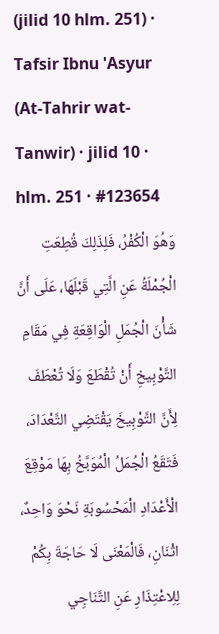(jilid 10 hlm. 251) · Tafsir Ibnu 'Asyur (At-Tahrir wat-Tanwir) · jilid 10 · hlm. 251 · #123654
وَهُوَ الْكُفْرُ، فَلِذَلِكَ قُطِعَتِ الْجُمْلَةُ عَنِ الَّتِي قَبْلَهَا، عَلَى أَنَّ شَأْنَ الْجُمَلِ الْوَاقِعَةِ فِي مَقَامِ التَّوْبِيخِ أَنْ تُقْطَعَ وَلَا تُعْطَفَ لِأَنَّ التَّوْبِيخَ يَقْتَضِي التَّعْدَادَ، فَتَقَعُ الْجُمَلُ الْمُوَبَّخُ بِهَا مَوْقِعَ الْأَعْدَادِ الْمَحْسُوبَةِ نَحْوَ وَاحِدٌ، اثْنَانِ، فَالْمَعْنَى لَا حَاجَةَ بِكُمْ لِلِاعْتِذَارِ عَنِ التَّنَاجِي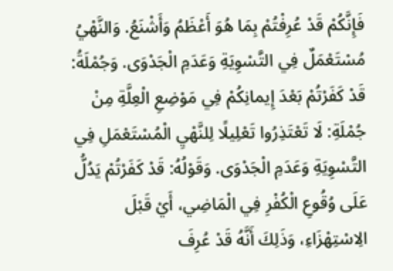فَإِنَّكُمْ قَدْ عُرِفْتُمْ بِمَا هُوَ أَعْظَمُ وَأَشْنَعُ. وَالنَّهْيُ مُسْتَعْمَلٌ فِي التَّسْوِيَةِ وَعَدَمِ الْجَدْوَى. وَجُمْلَةُ: قَدْ كَفَرْتُمْ بَعْدَ إِيمانِكُمْ فِي مَوْضِعِ الْعِلَّةِ مِنْ جُمْلَةِ: لَا تَعْتَذِرُوا تَعْلِيلًا لِلنَّهْيِ الْمُسْتَعْمَلِ فِي التَّسْوِيَةِ وَعَدَمِ الْجَدْوَى. وَقَوْلُهُ: قَدْ كَفَرْتُمْ يَدُلُّ عَلَى وُقُوعِ الْكُفْرِ فِي الْمَاضِي، أَيْ قَبْلَ الِاسْتِهْزَاءِ، وَذَلِكَ أَنَّهُ قَدْ عُرِفَ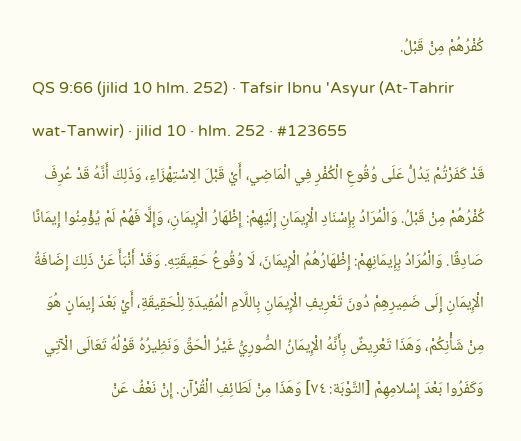كُفْرُهُمْ مِنْ قَبْلُ.
QS 9:66 (jilid 10 hlm. 252) · Tafsir Ibnu 'Asyur (At-Tahrir wat-Tanwir) · jilid 10 · hlm. 252 · #123655
قَدْ كَفَرْتُمْ يَدُلُّ عَلَى وُقُوعِ الْكُفْرِ فِي الْمَاضِي، أَيْ قَبْلَ الِاسْتِهْزَاءِ، وَذَلِكَ أَنَّهُ قَدْ عُرِفَ كُفْرُهُمْ مِنْ قَبْلُ. وَالْمُرَادُ بِإِسْنَادِ الْإِيمَانِ إِلَيْهِمْ: إِظْهَارُ الْإِيمَانِ، وَإِلَّا فَهُمْ لَمْ يُؤْمِنُوا إِيمَانًا صَادِقًا. وَالْمُرَادُ بِإِيمَانِهِمْ: إِظْهَارُهُمُ الْإِيمَانَ، لَا وُقُوعُ حَقِيقَتِهِ. وَقَدْ أَنْبَأَ عَنْ ذَلِكَ إِضَافَةُ الْإِيمَانِ إِلَى ضَمِيرِهِمْ دُونَ تَعْرِيفِ الْإِيمَانِ بِاللَّامِ الْمُفِيدَةِ لِلْحَقِيقَةِ، أَيْ بَعْدَ إِيمَانٍ هُوَ مِنْ شَأْنِكُمْ، وَهَذَا تَعْرِيضٌ بِأَنَّهُ الْإِيمَانُ الصُّورِيُّ غَيْرُ الْحَقِّ وَنَظِيرُهُ قَوْلُهُ تَعَالَى الْآتِي وَكَفَرُوا بَعْدَ إِسْلامِهِمْ [التَّوْبَة: ٧٤] وَهَذَا مِنْ لَطَائِفِ الْقُرْآن. إِنْ نَعْفُ عَنْ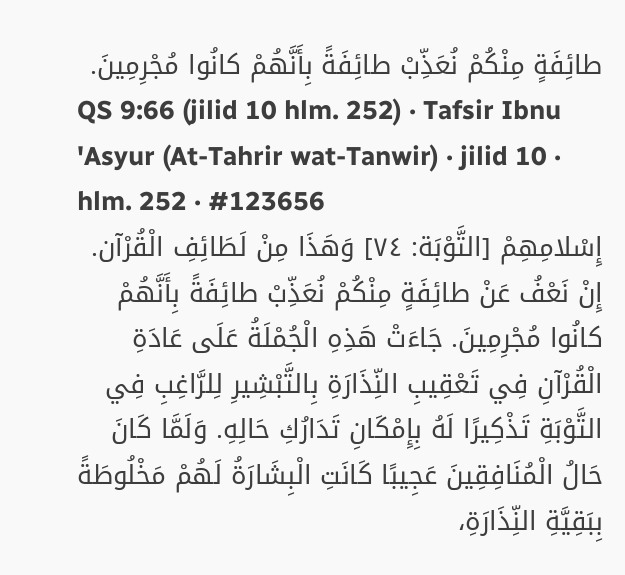طائِفَةٍ مِنْكُمْ نُعَذِّبْ طائِفَةً بِأَنَّهُمْ كانُوا مُجْرِمِينَ.
QS 9:66 (jilid 10 hlm. 252) · Tafsir Ibnu 'Asyur (At-Tahrir wat-Tanwir) · jilid 10 · hlm. 252 · #123656
إِسْلامِهِمْ [التَّوْبَة: ٧٤] وَهَذَا مِنْ لَطَائِفِ الْقُرْآن. إِنْ نَعْفُ عَنْ طائِفَةٍ مِنْكُمْ نُعَذِّبْ طائِفَةً بِأَنَّهُمْ كانُوا مُجْرِمِينَ. جَاءَتْ هَذِهِ الْجُمْلَةُ عَلَى عَادَةِ الْقُرْآنِ فِي تَعْقِيبِ النِّذَارَةِ بِالتَّبْشِيرِ لِلرَّاغِبِ فِي التَّوْبَةِ تَذْكِيرًا لَهُ بِإِمْكَانِ تَدَارُكِ حَالِهِ. وَلَمَّا كَانَ حَالُ الْمُنَافِقِينَ عَجِيبًا كَانَتِ الْبِشَارَةُ لَهُمْ مَخْلُوطَةً بِبَقِيَّةِ النِّذَارَةِ،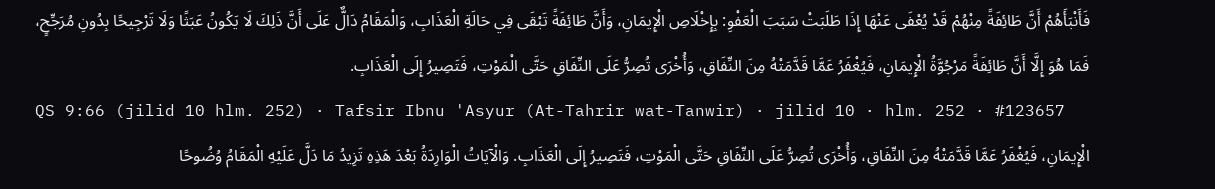فَأَنْبَأَهُمْ أَنَّ طَائِفَةً مِنْهُمْ قَدْ يُعْفَى عَنْهَا إِذَا طَلَبَتْ سَبَبَ الْعَفْوِ: بِإِخْلَاصِ الْإِيمَانِ، وَأَنَّ طَائِفَةً تَبْقَى فِي حَالَةِ الْعَذَابِ، وَالْمَقَامُ دَالٌّ عَلَى أَنَّ ذَلِكَ لَا يَكُونُ عَبَثًا وَلَا تَرْجِيحًا بِدُونِ مُرَجِّحٍ، فَمَا هُوَ إِلَّا أَنَّ طَائِفَةً مَرْجُوَّةُ الْإِيمَانِ، فَيُغْفَرُ عَمَّا قَدَّمَتْهُ مِنَ النِّفَاقِ، وَأُخْرَى تُصِرُّ عَلَى النِّفَاقِ حَتَّى الْمَوْتِ، فَتَصِيرُ إِلَى الْعَذَابِ.
QS 9:66 (jilid 10 hlm. 252) · Tafsir Ibnu 'Asyur (At-Tahrir wat-Tanwir) · jilid 10 · hlm. 252 · #123657
الْإِيمَانِ، فَيُغْفَرُ عَمَّا قَدَّمَتْهُ مِنَ النِّفَاقِ، وَأُخْرَى تُصِرُّ عَلَى النِّفَاقِ حَتَّى الْمَوْتِ، فَتَصِيرُ إِلَى الْعَذَابِ. وَالْآيَاتُ الْوَارِدَةُ بَعْدَ هَذِهِ تَزِيدُ مَا دَلَّ عَلَيْهِ الْمَقَامُ وُضُوحًا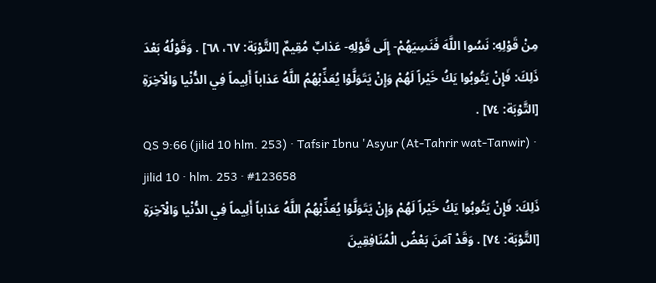مِنْ قَوْلِهِ: نَسُوا اللَّهَ فَنَسِيَهُمْ- إِلَى قَوْلِهِ- عَذابٌ مُقِيمٌ [التَّوْبَة: ٦٧، ٦٨] . وَقَوْلُهُ بَعْدَ ذَلِكَ: فَإِنْ يَتُوبُوا يَكُ خَيْراً لَهُمْ وَإِنْ يَتَوَلَّوْا يُعَذِّبْهُمُ اللَّهُ عَذاباً أَلِيماً فِي الدُّنْيا وَالْآخِرَةِ [التَّوْبَة: ٧٤] .
QS 9:66 (jilid 10 hlm. 253) · Tafsir Ibnu 'Asyur (At-Tahrir wat-Tanwir) · jilid 10 · hlm. 253 · #123658
ذَلِكَ: فَإِنْ يَتُوبُوا يَكُ خَيْراً لَهُمْ وَإِنْ يَتَوَلَّوْا يُعَذِّبْهُمُ اللَّهُ عَذاباً أَلِيماً فِي الدُّنْيا وَالْآخِرَةِ [التَّوْبَة: ٧٤] . وَقَدْ آمَنَ بَعْضُ الْمُنَافِقِينَ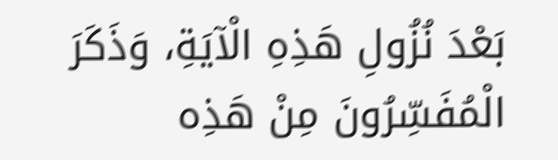بَعْدَ نُزُولِ هَذِهِ الْآيَةِ، وَذَكَرَ الْمُفَسِّرُونَ مِنْ هَذِه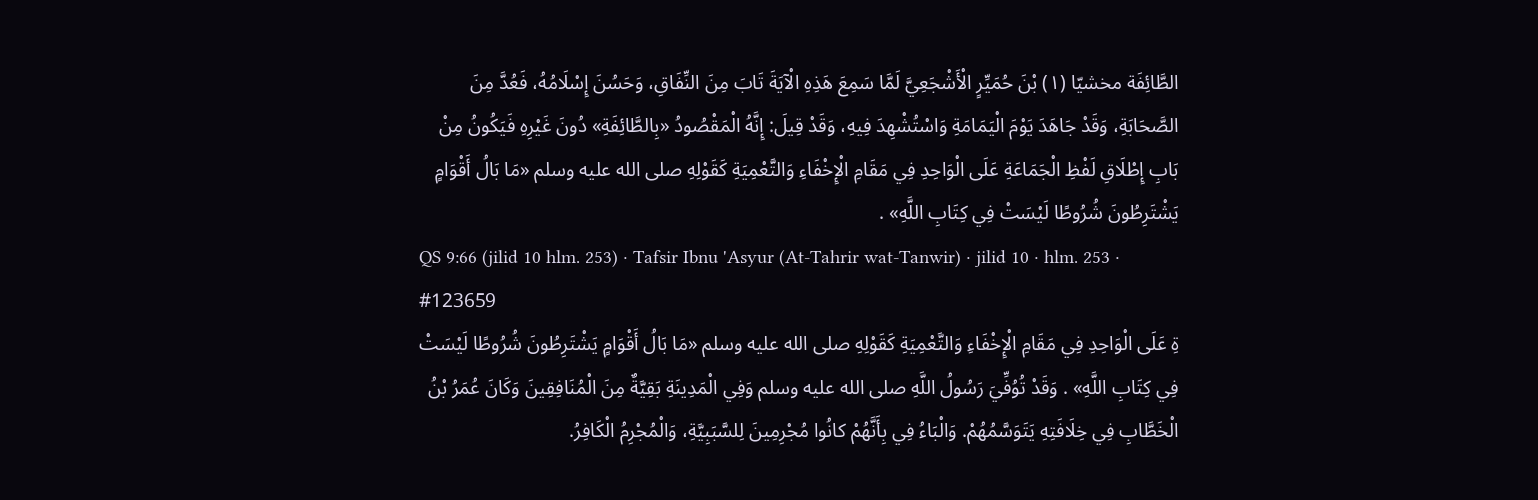الطَّائِفَة مخشيّا (١) بْنَ حُمَيِّرٍ الْأَشْجَعِيَّ لَمَّا سَمِعَ هَذِهِ الْآيَةَ تَابَ مِنَ النِّفَاقِ، وَحَسُنَ إِسْلَامُهُ، فَعُدَّ مِنَ الصَّحَابَةِ، وَقَدْ جَاهَدَ يَوْمَ الْيَمَامَةِ وَاسْتُشْهِدَ فِيهِ، وَقَدْ قِيلَ: إِنَّهُ الْمَقْصُودُ «بِالطَّائِفَةِ» دُونَ غَيْرِهِ فَيَكُونُ مِنْ بَابِ إِطْلَاقِ لَفْظِ الْجَمَاعَةِ عَلَى الْوَاحِدِ فِي مَقَامِ الْإِخْفَاءِ وَالتَّعْمِيَةِ كَقَوْلِهِ صلى الله عليه وسلم «مَا بَالُ أَقْوَامٍ يَشْتَرِطُونَ شُرُوطًا لَيْسَتْ فِي كِتَابِ اللَّهِ» .
QS 9:66 (jilid 10 hlm. 253) · Tafsir Ibnu 'Asyur (At-Tahrir wat-Tanwir) · jilid 10 · hlm. 253 · #123659
ةِ عَلَى الْوَاحِدِ فِي مَقَامِ الْإِخْفَاءِ وَالتَّعْمِيَةِ كَقَوْلِهِ صلى الله عليه وسلم «مَا بَالُ أَقْوَامٍ يَشْتَرِطُونَ شُرُوطًا لَيْسَتْ فِي كِتَابِ اللَّهِ» . وَقَدْ تُوُفِّيَ رَسُولُ اللَّهِ صلى الله عليه وسلم وَفِي الْمَدِينَةِ بَقِيَّةٌ مِنَ الْمُنَافِقِينَ وَكَانَ عُمَرُ بْنُ الْخَطَّابِ فِي خِلَافَتِهِ يَتَوَسَّمُهُمْ. وَالْبَاءُ فِي بِأَنَّهُمْ كانُوا مُجْرِمِينَ لِلسَّبَبِيَّةِ، وَالْمُجْرِمُ الْكَافِرُ.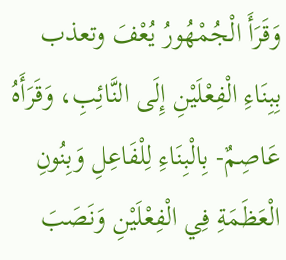وَقَرَأَ الْجُمْهُورُ يُعْفَ وتعذب بِبِنَاءِ الْفِعْلَيْنِ إِلَى النَّائِبِ، وَقَرَأَهُ عَاصِمٌ- بِالْبِنَاءِ لِلْفَاعِلِ وَبِنُونِ الْعَظَمَةِ فِي الْفِعْلَيْنِ وَنَصَبَ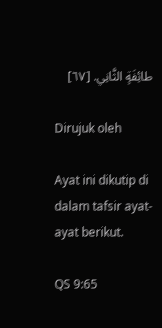طائِفَةٍ الثَّانِي. [٦٧]

Dirujuk oleh

Ayat ini dikutip di dalam tafsir ayat-ayat berikut.

QS 9:65